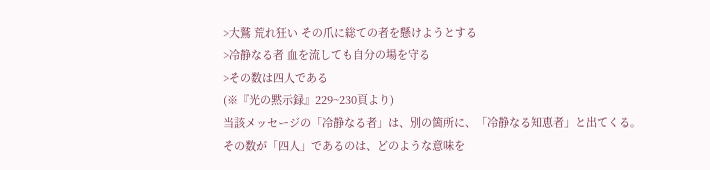>大鷲 荒れ狂い その爪に総ての者を懸けようとする
>冷静なる者 血を流しても自分の場を守る
>その数は四人である
(※『光の黙示録』229~230頁より)
当該メッセージの「冷静なる者」は、別の箇所に、「冷静なる知恵者」と出てくる。
その数が「四人」であるのは、どのような意味を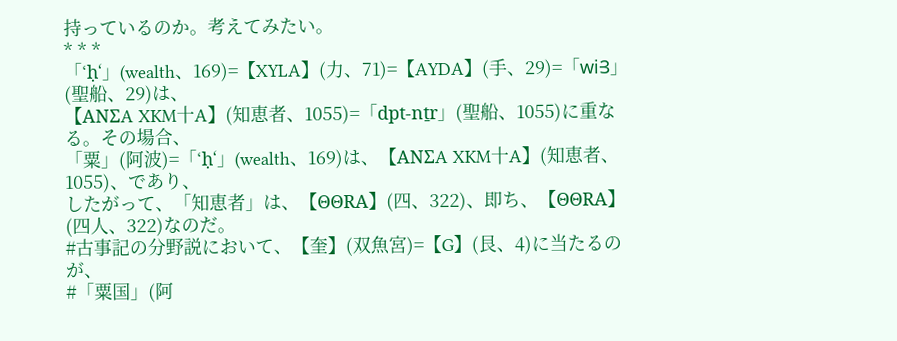持っているのか。考えてみたい。
* * *
「‘ḥ‘」(wealth、169)=【XYLA】(力、71)=【AYDA】(手、29)=「wiՅ」(聖船、29)は、
【ANΣA XKM十A】(知恵者、1055)=「dpt-nṯr」(聖船、1055)に重なる。その場合、
「粟」(阿波)=「‘ḥ‘」(wealth、169)は、【ANΣA XKM十A】(知恵者、1055)、であり、
したがって、「知恵者」は、【ΘΘRA】(四、322)、即ち、【ΘΘRA】(四人、322)なのだ。
#古事記の分野説において、【奎】(双魚宮)=【G】(艮、4)に当たるのが、
#「粟国」(阿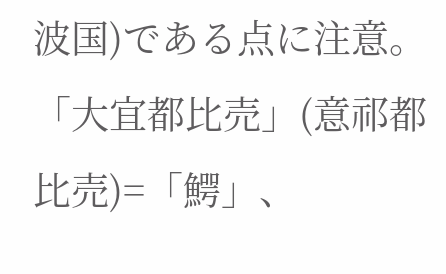波国)である点に注意。「大宜都比売」(意祁都比売)=「鰐」、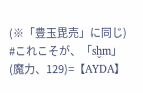(※「豊玉毘売」に同じ)
#これこそが、「sḫm」(魔力、129)=【AYDA】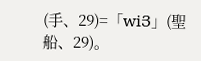(手、29)=「wiՅ」(聖船、29)。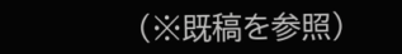(※既稿を参照)